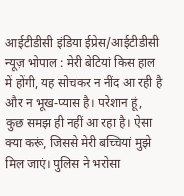आईटीडीसी इंडिया ईप्रेस/आईटीडीसी न्यूज़ भोपाल : मेरी बेटियां किस हाल में होंगी, यह सोचकर न नींद आ रही है और न भूख-प्यास है। परेशान हूं, कुछ समझ ही नहीं आ रहा है। ऐसा क्या करूं, जिससे मेरी बच्चियां मुझे मिल जाएं। पुलिस ने भरोसा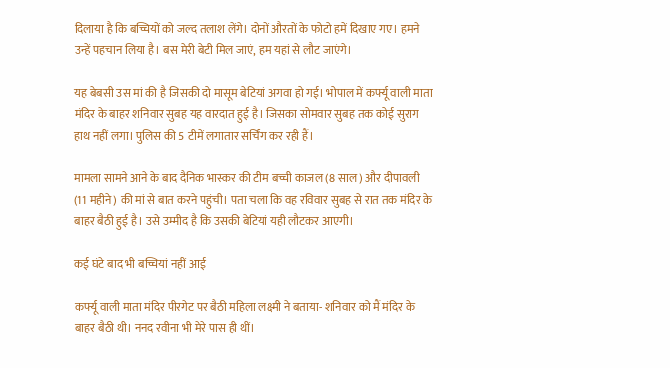दिलाया है कि बच्चियों को जल्द तलाश लेंगे। दोनों औरतों के फोटो हमें दिखाए गए। हमने उन्हें पहचान लिया है। बस मेरी बेटी मिल जाएं, हम यहां से लौट जाएंगे।

यह बेबसी उस मां की है जिसकी दो मासूम बेटियां अगवा हो गई। भोपाल में कर्फ्यू वाली माता मंदिर के बाहर शनिवार सुबह यह वारदात हुई है। जिसका सोमवार सुबह तक कोई सुराग हाथ नहीं लगा। पुलिस की 5 टीमें लगातार सर्चिंग कर रही हैं।

मामला सामने आने के बाद दैनिक भास्कर की टीम बच्ची काजल (8 साल) और दीपावली (11 महीने) की मां से बात करने पहुंची। पता चला कि वह रविवार सुबह से रात तक मंदिर के बाहर बैठी हुई है। उसे उम्मीद है कि उसकी बेटियां यही लौटकर आएगी।

कई घंटे बाद भी बच्चियां नहीं आई

कर्फ्यू वाली माता मंदिर पीरगेट पर बैठी महिला लक्ष्मी ने बताया- शनिवार को मैं मंदिर के बाहर बैठी थी। ननद रवीना भी मेरे पास ही थीं।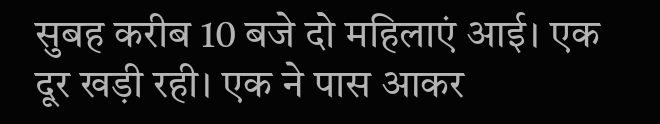सुबह करीब 10 बजे दो महिलाएं आई। एक दूर खड़ी रही। एक ने पास आकर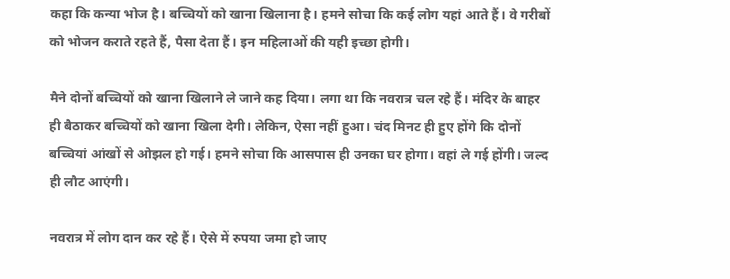कहा कि कन्या भोज है। बच्चियों को खाना खिलाना है। हमने सोचा कि कई लोग यहां आते हैं। वे गरीबों को भोजन कराते रहते हैं, पैसा देता हैं। इन महिलाओं की यही इच्छा होगी।

मैने दोनों बच्चियों को खाना खिलाने ले जाने कह दिया। लगा था कि नवरात्र चल रहे हैं। मंदिर के बाहर ही बैठाकर बच्चियों को खाना खिला देगी। लेकिन, ऐसा नहीं हुआ। चंद मिनट ही हुए होंगे कि दोनों बच्चियां आंखों से ओझल हो गई। हमने सोचा कि आसपास ही उनका घर होगा। वहां ले गई होंगी। जल्द ही लौट आएंगी।

नवरात्र में लोग दान कर रहे हैं। ऐसे में रुपया जमा हो जाए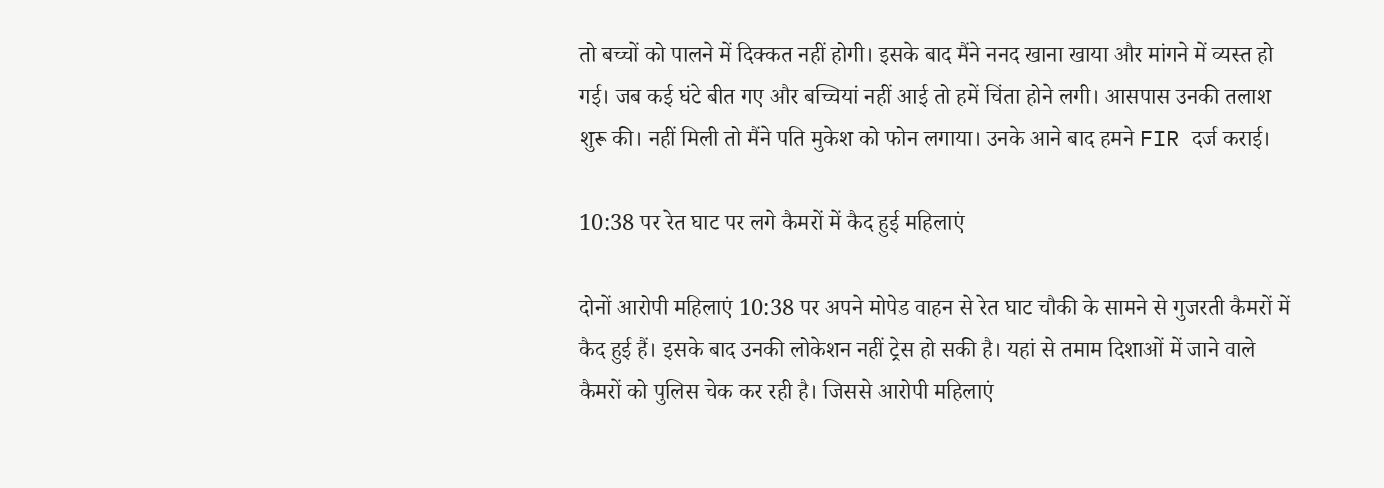तो बच्चों को पालने में दिक्कत नहीं होगी। इसके बाद मैंने ननद खाना खाया और मांगने में व्यस्त हो गई। जब कई घंटे बीत गए और बच्चियां नहीं आई तो हमें चिंता होने लगी। आसपास उनकी तलाश शुरू की। नहीं मिली तो मैंने पति मुकेश को फोन लगाया। उनके आने बाद हमने FIR दर्ज कराई।

10:38 पर रेत घाट पर लगे कैमरों में कैद हुई महिलाएं

दोनों आरोपी महिलाएं 10:38 पर अपने मोपेड वाहन से रेत घाट चौकी के सामने से गुजरती कैमरों में कैद हुई हैं। इसके बाद उनकी लोकेशन नहीं ट्रेस हो सकी है। यहां से तमाम दिशाओं में जाने वाले कैमरों को पुलिस चेक कर रही है। जिससे आरोपी महिलाएं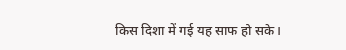किस दिशा में गई यह साफ हो सके।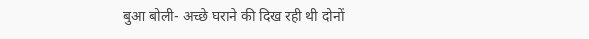बुआ बोली- अच्छे घराने की दिख रही थी दोनों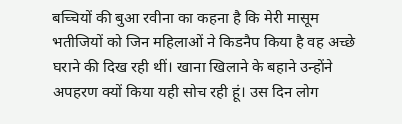बच्चियों की बुआ रवीना का कहना है कि मेरी मासूम भतीजियों को जिन महिलाओं ने किडनैप किया है वह अच्छे घराने की दिख रही थीं। खाना खिलाने के बहाने उन्होंने अपहरण क्यों किया यही सोच रही हूं। उस दिन लोग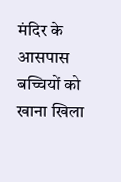मंदिर के आसपास बच्चियों को खाना खिला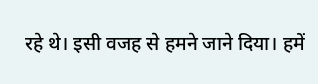रहे थे। इसी वजह से हमने जाने दिया। हमें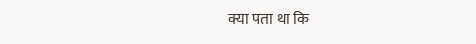क्या पता था कि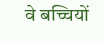वे बच्चियों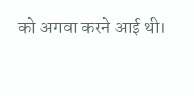को अगवा करने आई थी।